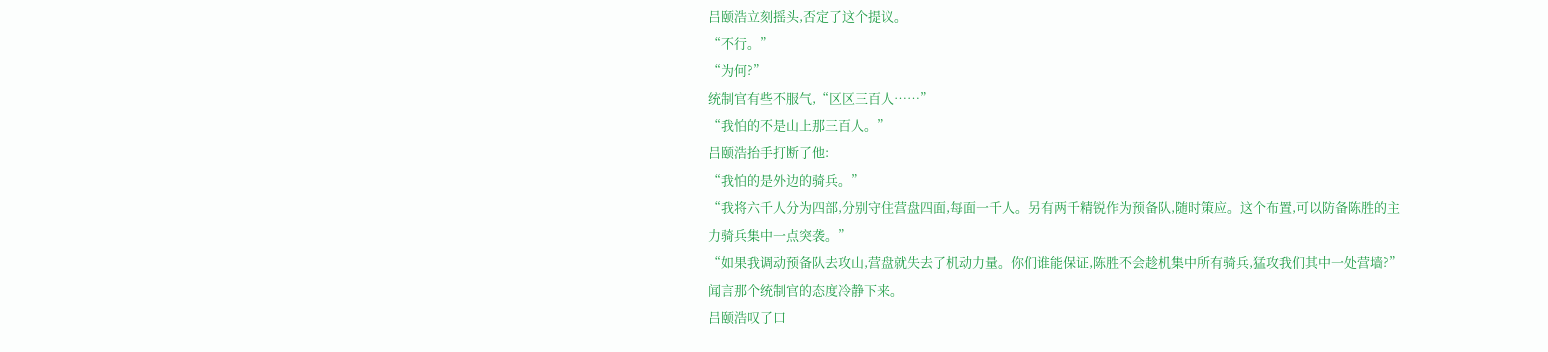吕颐浩立刻摇头,否定了这个提议。
“不行。”
“为何?”
统制官有些不服气,“区区三百人……”
“我怕的不是山上那三百人。”
吕颐浩抬手打断了他:
“我怕的是外边的骑兵。”
“我将六千人分为四部,分别守住营盘四面,每面一千人。另有两千精锐作为预备队,随时策应。这个布置,可以防备陈胜的主力骑兵集中一点突袭。”
“如果我调动预备队去攻山,营盘就失去了机动力量。你们谁能保证,陈胜不会趁机集中所有骑兵,猛攻我们其中一处营墙?”
闻言那个统制官的态度冷静下来。
吕颐浩叹了口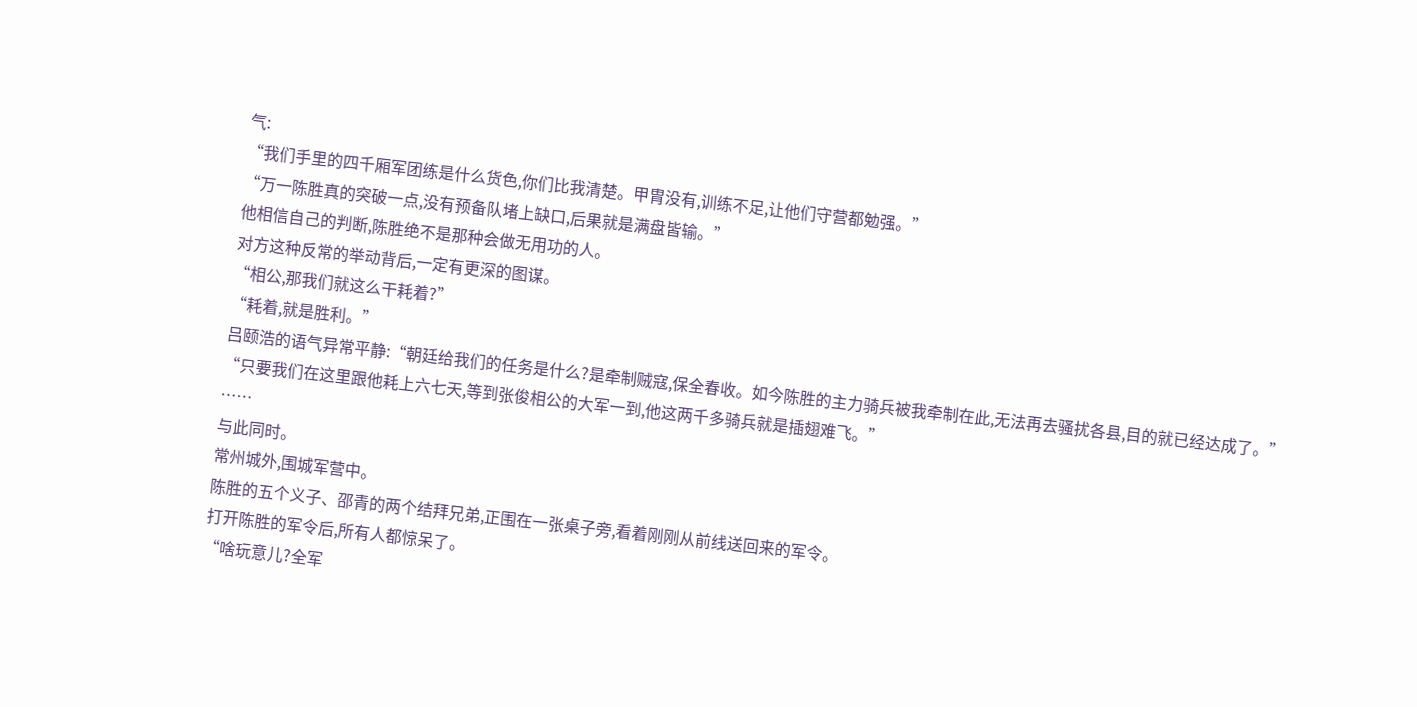气:
“我们手里的四千厢军团练是什么货色,你们比我清楚。甲胄没有,训练不足,让他们守营都勉强。”
“万一陈胜真的突破一点,没有预备队堵上缺口,后果就是满盘皆输。”
他相信自己的判断,陈胜绝不是那种会做无用功的人。
对方这种反常的举动背后,一定有更深的图谋。
“相公,那我们就这么干耗着?”
“耗着,就是胜利。”
吕颐浩的语气异常平静:“朝廷给我们的任务是什么?是牵制贼寇,保全春收。如今陈胜的主力骑兵被我牵制在此,无法再去骚扰各县,目的就已经达成了。”
“只要我们在这里跟他耗上六七天,等到张俊相公的大军一到,他这两千多骑兵就是插翅难飞。”
……
与此同时。
常州城外,围城军营中。
陈胜的五个义子、邵青的两个结拜兄弟,正围在一张桌子旁,看着刚刚从前线送回来的军令。
打开陈胜的军令后,所有人都惊呆了。
“啥玩意儿?全军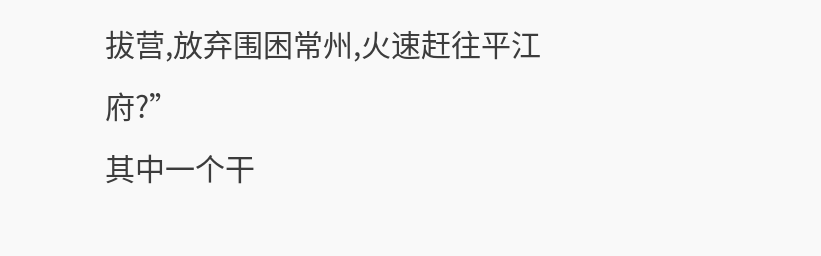拔营,放弃围困常州,火速赶往平江府?”
其中一个干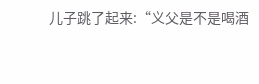儿子跳了起来:“义父是不是喝酒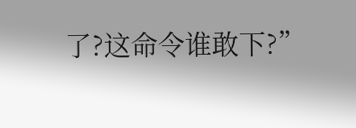了?这命令谁敢下?”